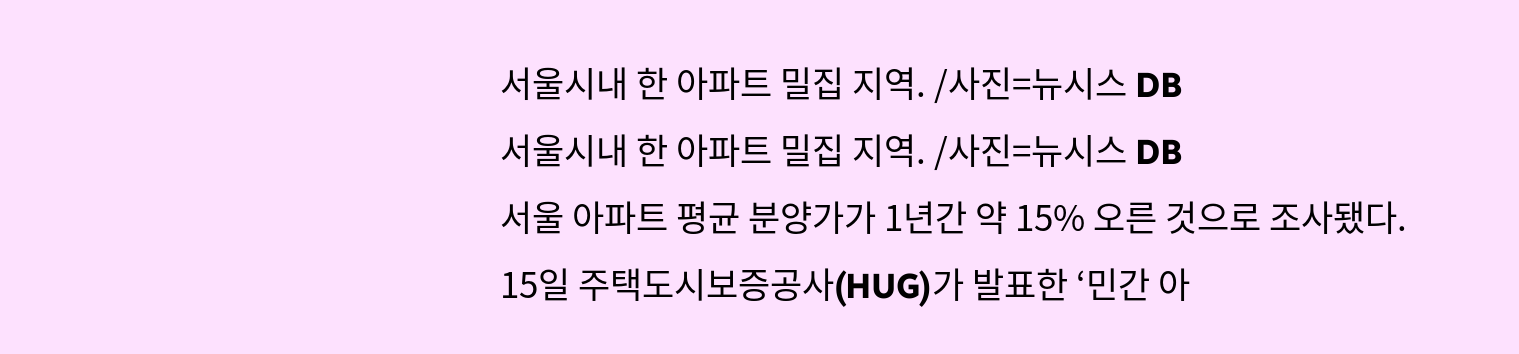서울시내 한 아파트 밀집 지역. /사진=뉴시스 DB
서울시내 한 아파트 밀집 지역. /사진=뉴시스 DB
서울 아파트 평균 분양가가 1년간 약 15% 오른 것으로 조사됐다.
15일 주택도시보증공사(HUG)가 발표한 ‘민간 아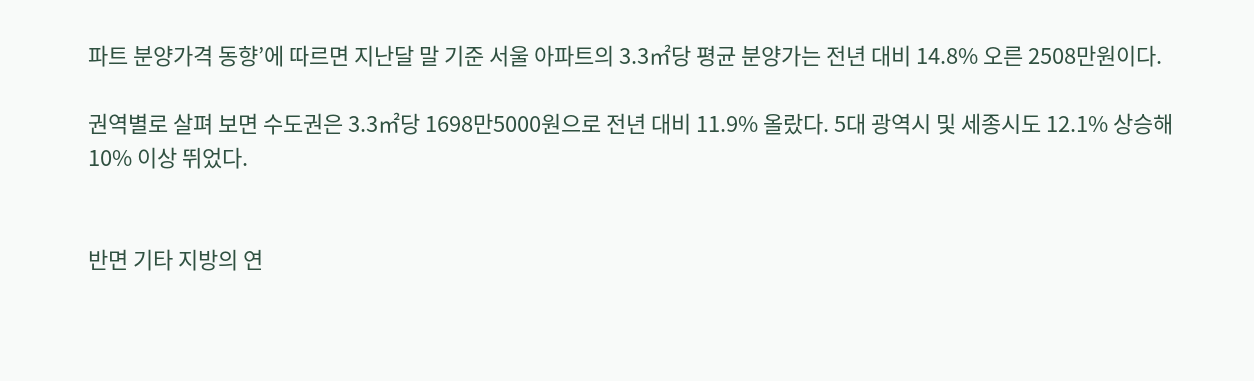파트 분양가격 동향’에 따르면 지난달 말 기준 서울 아파트의 3.3㎡당 평균 분양가는 전년 대비 14.8% 오른 2508만원이다.

권역별로 살펴 보면 수도권은 3.3㎡당 1698만5000원으로 전년 대비 11.9% 올랐다. 5대 광역시 및 세종시도 12.1% 상승해 10% 이상 뛰었다.


반면 기타 지방의 연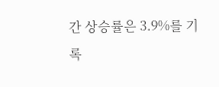간 상승률은 3.9%를 기록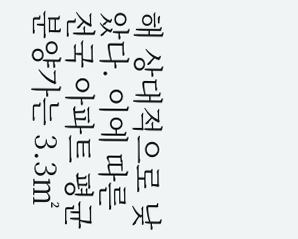해 상대적으로 낮았다. 이에 따른 전국 아파트 평균 분양가는 3.3㎡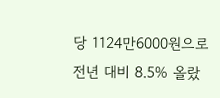당 1124만6000원으로 전년 대비 8.5% 올랐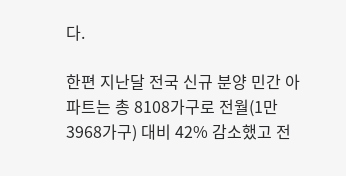다.

한편 지난달 전국 신규 분양 민간 아파트는 총 8108가구로 전월(1만3968가구) 대비 42% 감소했고 전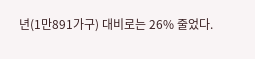년(1만891가구) 대비로는 26% 줄었다.